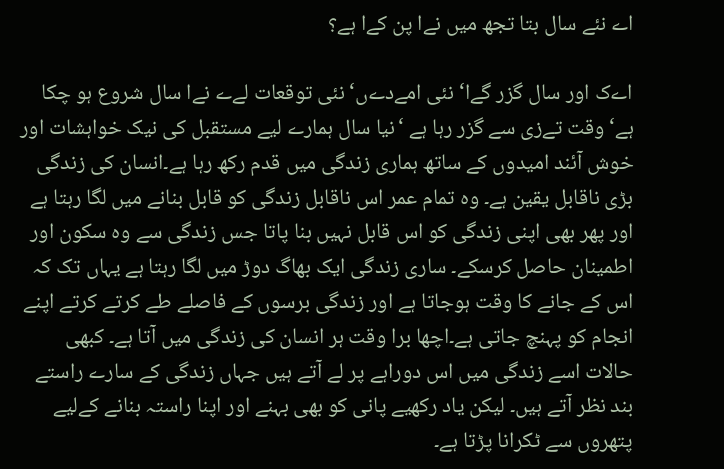اے نئے سال بتا تجھ میں نےا پن کےا ہے؟

اےک اور سال گزر گےا‘ نئی امےدےں‘نئی توقعات لےے نےا سال شروع ہو چکا ہے‘ وقت تےزی سے گزر رہا ہے ‘نیا سال ہمارے لیے مستقبل کی نیک خواہشات اور خوش آئند امیدوں کے ساتھ ہماری زندگی میں قدم رکھ رہا ہے۔انسان کی زندگی بڑی ناقابل یقین ہے۔ وہ تمام عمر اس ناقابل زندگی کو قابل بنانے میں لگا رہتا ہے اور پھر بھی اپنی زندگی کو اس قابل نہیں بنا پاتا جس زندگی سے وہ سکون اور اطمینان حاصل کرسکے۔ ساری زندگی ایک بھاگ دوڑ میں لگا رہتا ہے یہاں تک کہ اس کے جانے کا وقت ہوجاتا ہے اور زندگی برسوں کے فاصلے طے کرتے کرتے اپنے انجام کو پہنچ جاتی ہے۔اچھا برا وقت ہر انسان کی زندگی میں آتا ہے۔ کبھی حالات اسے زندگی میں اس دوراہے پر لے آتے ہیں جہاں زندگی کے سارے راستے بند نظر آتے ہیں۔ لیکن یاد رکھیے پانی کو بھی بہنے اور اپنا راستہ بنانے کےلیے پتھروں سے ٹکرانا پڑتا ہے۔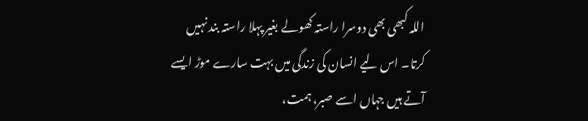اللہ کبھی بھی دوسرا راستہ کھولے بغیر پہلا راستہ بند نہیں کرتا۔ اس لیے انسان کی زندگی میں بہت سارے موڑ ایسے آتے ہیں جہاں اسے صبر، ہمت،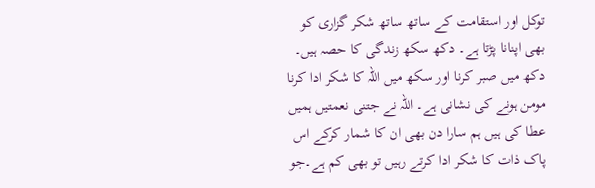توکل اور استقامت کے ساتھ ساتھ شکر گزاری کو بھی اپنانا پڑتا ہے۔ دکھ سکھ زندگی کا حصہ ہیں۔ دکھ میں صبر کرنا اور سکھ میں اللہ کا شکر ادا کرنا مومن ہونے کی نشانی ہے۔ اللہ نے جتنی نعمتیں ہمیں عطا کی ہیں ہم سارا دن بھی ان کا شمار کرکے اس پاک ذات کا شکر ادا کرتے رہیں تو بھی کم ہے۔جو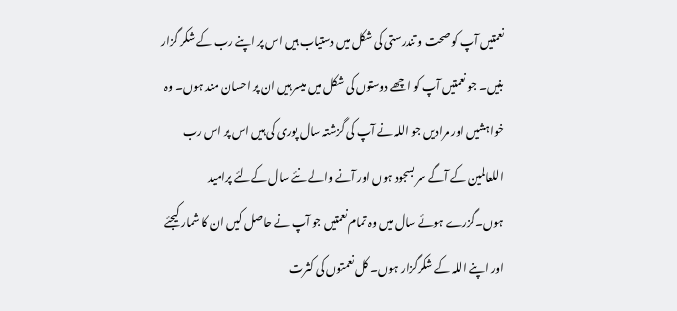نعمتیں آپ کو صحت و تندرستی کی شکل میں دستیاب ہیں اس پر اپنے رب کے شکر گزار بنیں۔ جو نعمتیں آپ کو اچھے دوستوں کی شکل میں میسر ہیں ان پر احسان مند ہوں۔ وہ خواہشیں اور مرادیں جو اللہ نے آپ کی گزشتہ سال پوری کی ہیں اس پر اس رب اللعالمین کے آگے سر بسجود ہوں اور آنے والے نئے سال کےلئے پرامید ہوں۔گزرے ہوئے سال میں وہ تمام نعمتیں جو آپ نے حاصل کیں ان کا شمار کیجئے اور اپنے اللہ کے شکرگزار ہوں۔ کل نعمتوں کی کثرت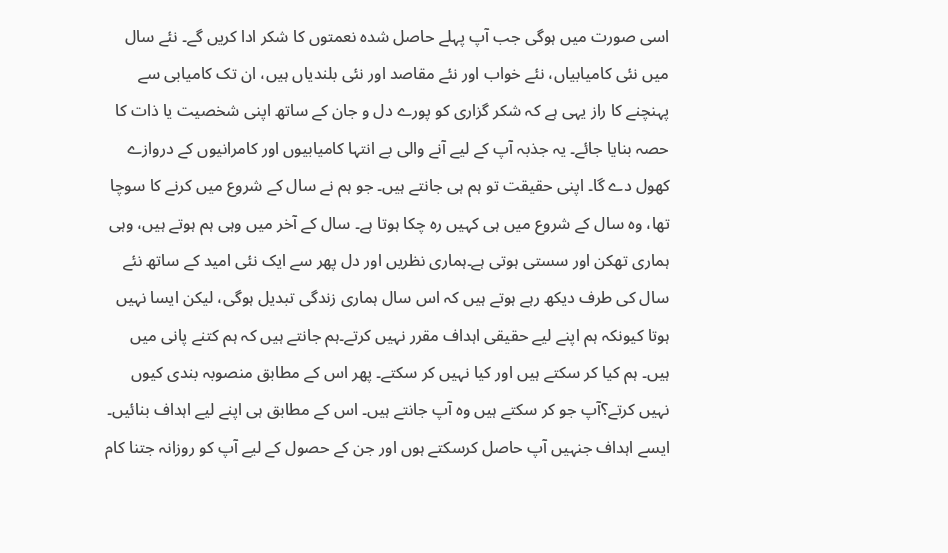اسی صورت میں ہوگی جب آپ پہلے حاصل شدہ نعمتوں کا شکر ادا کریں گے۔ نئے سال میں نئی کامیابیاں، نئے خواب اور نئے مقاصد اور نئی بلندیاں ہیں، ان تک کامیابی سے پہنچنے کا راز یہی ہے کہ شکر گزاری کو پورے دل و جان کے ساتھ اپنی شخصیت یا ذات کا حصہ بنایا جائے۔ یہ جذبہ آپ کے لیے آنے والی بے انتہا کامیابیوں اور کامرانیوں کے دروازے کھول دے گا۔ اپنی حقیقت تو ہم ہی جانتے ہیں۔ جو ہم نے سال کے شروع میں کرنے کا سوچا تھا، وہ سال کے شروع میں ہی کہیں رہ چکا ہوتا ہے۔ سال کے آخر میں وہی ہم ہوتے ہیں، وہی ہماری تھکن اور سستی ہوتی ہے۔ہماری نظریں اور دل پھر سے ایک نئی امید کے ساتھ نئے سال کی طرف دیکھ رہے ہوتے ہیں کہ اس سال ہماری زندگی تبدیل ہوگی، لیکن ایسا نہیں ہوتا کیونکہ ہم اپنے لیے حقیقی اہداف مقرر نہیں کرتے۔ہم جانتے ہیں کہ ہم کتنے پانی میں ہیں۔ ہم کیا کر سکتے ہیں اور کیا نہیں کر سکتے۔ پھر اس کے مطابق منصوبہ بندی کیوں نہیں کرتے؟آپ جو کر سکتے ہیں وہ آپ جانتے ہیں۔ اس کے مطابق ہی اپنے لیے اہداف بنائیں۔ ایسے اہداف جنہیں آپ حاصل کرسکتے ہوں اور جن کے حصول کے لیے آپ کو روزانہ جتنا کام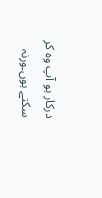درکار ہو آپ وہ کر سکتے ہوں۔ورنہ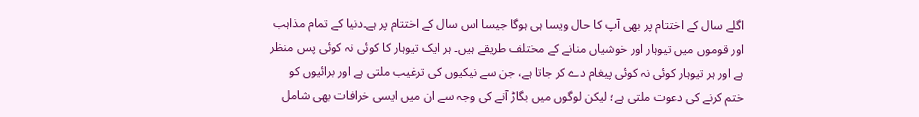اگلے سال کے اختتام پر بھی آپ کا حال ویسا ہی ہوگا جیسا اس سال کے اختتام پر ہے۔دنیا کے تمام مذاہب اور قوموں میں تیوہار اور خوشیاں منانے کے مختلف طریقے ہیں۔ ہر ایک تیوہار کا کوئی نہ کوئی پس منظر ہے اور ہر تیوہار کوئی نہ کوئی پیغام دے کر جاتا ہے، جن سے نیکیوں کی ترغیب ملتی ہے اور برائیوں کو ختم کرنے کی دعوت ملتی ہے؛ لیکن لوگوں میں بگاڑ آنے کی وجہ سے ان میں ایسی خرافات بھی شامل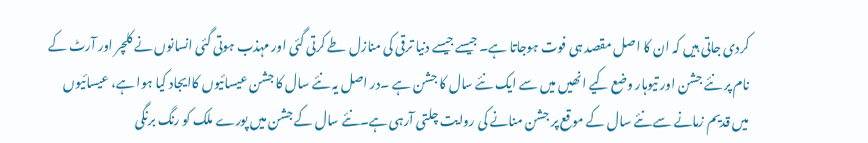کردی جاتی ہیں کہ ان کا اصل مقصد ہی فوت ہوجاتا ہے۔ جیسے جیسے دنیا ترقی کی منازل طے کرتی گئی اور مہذب ہوتی گئی انسانوں نے کلچر اور آرٹ کے نام پر نئے جشن اور تیوہار وضع کیے انھیں میں سے ایک نئے سال کا جشن ہے ۔در اصل یہ نئے سال کا جشن عیسائیوں کاایجاد کیا ہوا ہے، عیسائیوں میں قدیم زمانے سے نئے سال کے موقع پر جشن منانے کی روایت چلتی آرہی ہے۔نئے سال کے جشن میں پورے ملک کو رنگ برنگی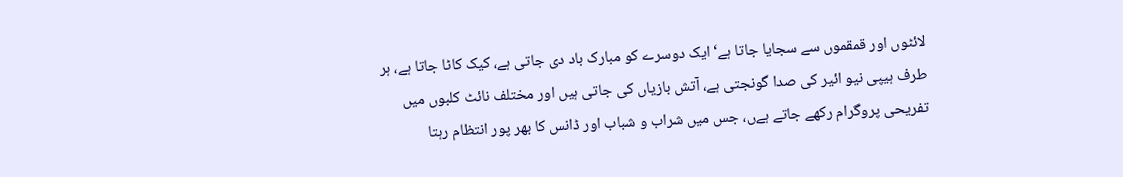لائٹوں اور قمقموں سے سجایا جاتا ہے‘ ایک دوسرے کو مبارک باد دی جاتی ہے، کیک کاٹا جاتا ہے، ہر طرف ہیپی نیو ائیر کی صدا گونجتی ہے، آتش بازیاں کی جاتی ہیں اور مختلف نائٹ کلبوں میں تفریحی پروگرام رکھے جاتے ہےں، جس میں شراب و شباب اور ڈانس کا بھر پور انتظام رہتا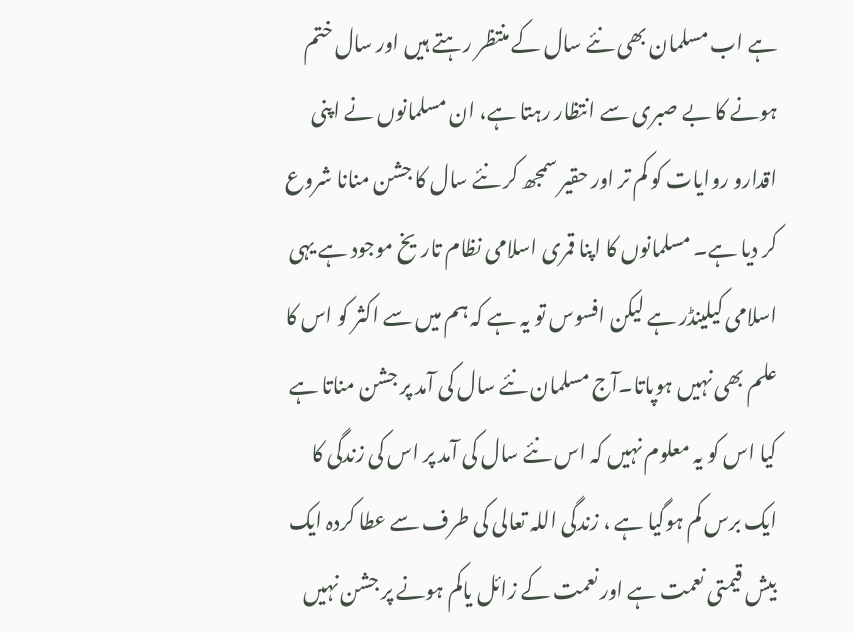ہے اب مسلمان بھی نئے سال کے منتظر رہتے ہیں اور سال ختم ہونے کا بے صبری سے انتظار رہتا ہے، ان مسلمانوں نے اپنی اقدارو روایات کو کم تر اور حقیر سمجھ کر نئے سال کا جشن منانا شروع کر دیا ہے۔ مسلمانوں کا اپنا قمری اسلامی نظام تاریخ موجود ہے یہی اسلامی کیلینڈر ہے لیکن افسوس تو یہ ہے کہ ہم میں سے اکثر کو اس کا علم بھی نہیں ہوپاتا۔آج مسلمان نئے سال کی آمد پر جشن مناتا ہے کیا اس کو یہ معلوم نہیں کہ اس نئے سال کی آمد پر اس کی زندگی کا ایک برس کم ہوگیا ہے ، زندگی اللہ تعالی کی طرف سے عطا کردہ ایک بیش قیمتی نعمت ہے اور نعمت کے زائل یاکم ہونے پر جشن نہیں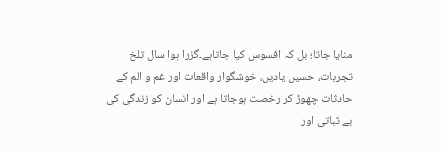منایا جاتا؛ بل کہ افسوس کیا جاتاہے۔گزرا ہوا سال تلخ تجربات، حسیں یادیں، خوشگوار واقعات اور غم و الم کے حادثات چھوڑ کر رخصت ہوجاتا ہے اور انسان کو زندگی کی بے ثباتی اور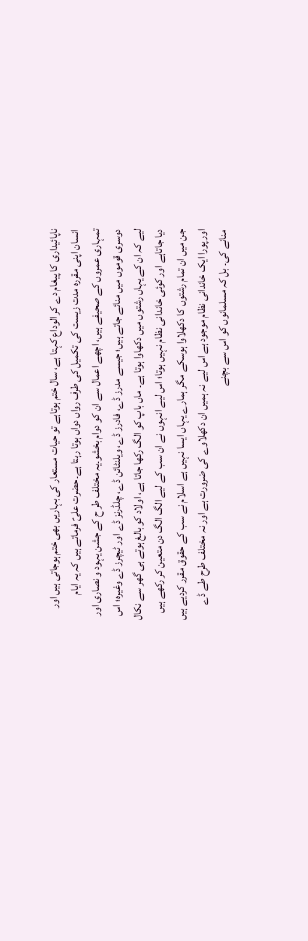ناپائیداری کا پیغام دے کر الوداع کہتا ہے، سال ختم ہوتاہے تو حیات مستعار کی بہاریں بھی ختم ہوجاتی ہیں اور انسان اپنی مقررہ مدت زیست کی تکمیل کی طرف رواں دواں ہوتا رہتا ہے۔حضرت علیؑ فرماتے ہیں کہ یہ ایام تمہاری عمروں کے صحیفے ہیں، اچھے اعمال سے ان کو دوام بخشو۔یہ مختلف طر ح کے جشن یہود و نصاری اور دوسری قوموں میں منائے جاتے ہیں؛ جیسے مدرز ڈے، فادرز ڈے، ویلنٹائن ڈے، چلڈرنز ڈے اور ٹیچرز ڈے وغیرہ؛ اس لیے کہ ان کے یہاں رشتوں میں دکھاوا ہوتا ہے۔ ماں باپ کو الگ رکھا جاتا ہے، اولاد کو بالغ ہوتے ہی گھر سے نکال دیا جاتاہے اور کوئی خاندانی نظام نہیں ہوتا؛ اس لیے انہوں نے ان سب کے لیے الگ الگ دن متعین کر رکھے ہیں جن میں ان تمام رشتوں کا دکھلاوا ہوسکے مگر ہمارے یہاں ایسا نہیں ہے اسلام نے سب کے حقوق مقرر کردیے ہیں اور پورا ایک خاندانی نظام موجود ہے اس لیے نہ ہمیں ان دکھلاوے کی ضرورت ہے اور نہ مختلف طرح طے ڈے منانے کی۔ بل کہ مسلمانوں کو اس سے بچنے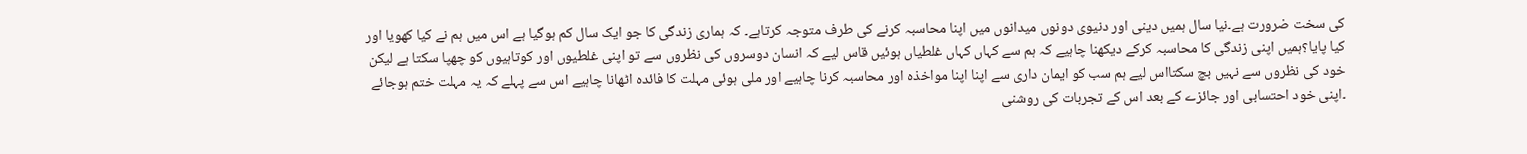کی سخت ضرورت ہے۔نیا سال ہمیں دینی اور دنیوی دونوں میدانوں میں اپنا محاسبہ کرنے کی طرف متوجہ کرتاہے۔ کہ ہماری زندگی کا جو ایک سال کم ہوگیا ہے اس میں ہم نے کیا کھویا اور کیا پایا؟ہمیں اپنی زندگی کا محاسبہ کرکے دیکھنا چاہیے کہ ہم سے کہاں کہاں غلطیاں ہوئیں قاس لیے کہ انسان دوسروں کی نظروں سے تو اپنی غلطیوں اور کوتاہیوں کو چھپا سکتا ہے لیکن خود کی نظروں سے نہیں بچ سکتااس لیے ہم سب کو ایمان داری سے اپنا اپنا مواخذہ اور محاسبہ کرنا چاہیے اور ملی ہوئی مہلت کا فائدہ اٹھانا چاہیے اس سے پہلے کہ یہ مہلت ختم ہوجائے ۔اپنی خود احتسابی اور جائزے کے بعد اس کے تجربات کی روشنی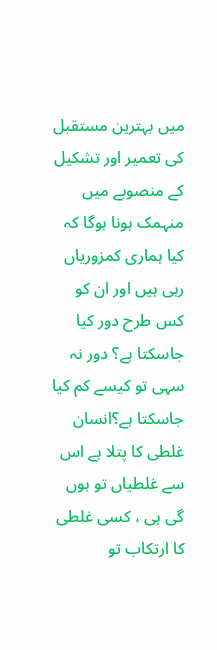میں بہترین مستقبل کی تعمیر اور تشکیل کے منصوبے میں منہمک ہونا ہوگا کہ کیا ہماری کمزوریاں رہی ہیں اور ان کو کس طرح دور کیا جاسکتا ہے؟ دور نہ سہی تو کیسے کم کیا جاسکتا ہے؟انسان غلطی کا پتلا ہے اس سے غلطیاں تو ہوں گی ہی ، کسی غلطی کا ارتکاب تو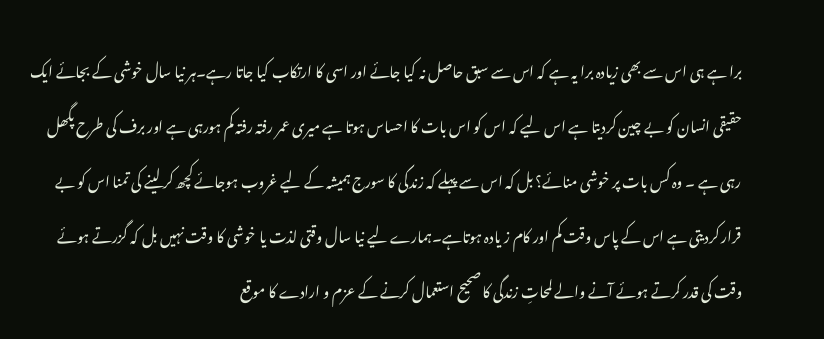برا ہے ہی اس سے بھی زیادہ برا یہ ہے کہ اس سے سبق حاصل نہ کیا جائے اور اسی کا ارتکاب کیا جاتا رہے۔ہر نیا سال خوشی کے بجائے ایک حقیقی انسان کو بے چین کردیتا ہے اس لیے کہ اس کو اس بات کا احساس ہوتا ہے میری عمر رفتہ رفتہ کم ہورہی ہے اور برف کی طرح پگھل رہی ہے ۔ وہ کس بات پر خوشی منائے؟ بل کہ اس سے پہلے کہ زندگی کا سورج ہمیشہ کے لیے غروب ہوجائے کچھ کر لینے کی تمنا اس کو بے قرار کردیتی ہے اس کے پاس وقت کم اور کام ز یادہ ہوتاہے۔ہمارے لیے نیا سال وقتی لذت یا خوشی کا وقت نہیں بل کہ گزرتے ہوئے وقت کی قدر کرتے ہوئے آنے والے لمحاتِ زندگی کا صحیح استعمال کرنے کے عزم و ارادے کا موقع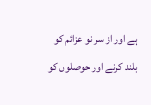ہے اور از سر نو عزائم کو بلند کرنے اور حوصلوں کو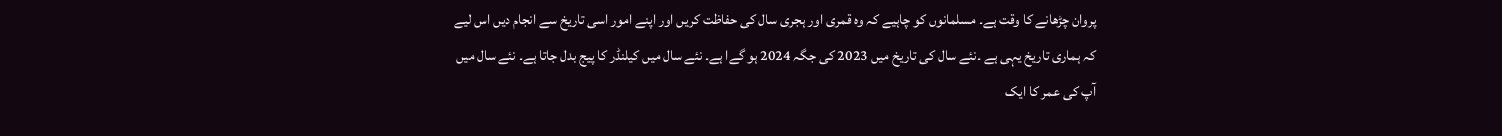پروان چڑھانے کا وقت ہے۔ مسلمانوں کو چاہیے کہ وہ قمری اور ہجری سال کی حفاظت کریں اور اپنے امور اسی تاریخ سے انجام دیں اس لیے کہ ہماری تاریخ یہی ہے ۔نئے سال کی تاریخ میں 2023 کی جگہ 2024 ہو گےا ہے۔ نئے سال میں کیلنڈر کا پیج بدل جاتا ہے۔ نئے سال میں آپ کی عمر کا ایک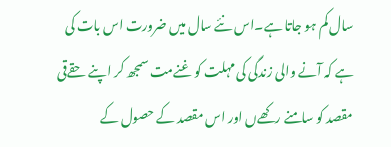سال کم ہو جاتا ہے۔اس نئے سال میں ضرورت اس بات کی ہے کہ آنے والی زندگی کی مہلت کو غنےمت سمجھ کر اپنے حقےقی مقصد کو سامنے رکھےں اور اس مقصد کے حصول کے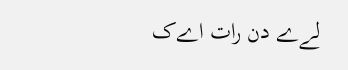لےے دن رات اےک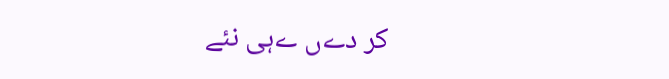کر دےں ےہی نئے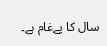سال کا پےغام ہے۔